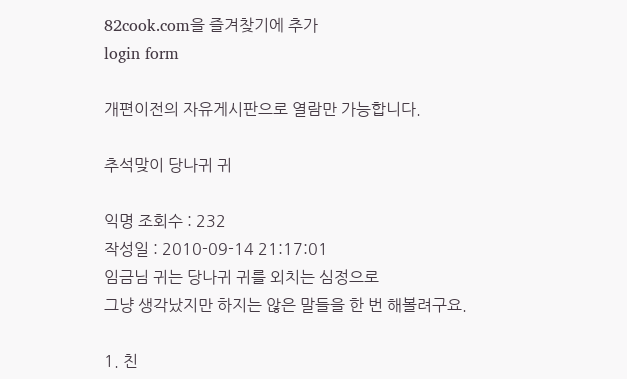82cook.com을 즐겨찾기에 추가
login form

개편이전의 자유게시판으로 열람만 가능합니다.

추석맞이 당나귀 귀

익명 조회수 : 232
작성일 : 2010-09-14 21:17:01
임금님 귀는 당나귀 귀를 외치는 심정으로
그냥 생각났지만 하지는 않은 말들을 한 번 해볼려구요.

1. 친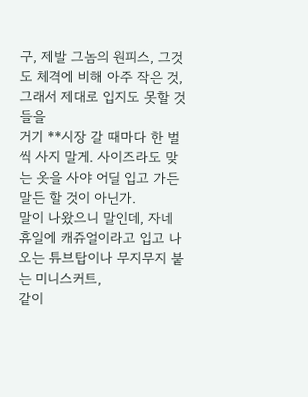구, 제발 그놈의 원피스, 그것도 체격에 비해 아주 작은 것, 그래서 제대로 입지도 못할 것들을
거기 **시장 갈 때마다 한 벌씩 사지 말게. 사이즈라도 맞는 옷을 사야 어딜 입고 가든 말든 할 것이 아닌가.
말이 나왔으니 말인데, 자네 휴일에 캐쥬얼이라고 입고 나오는 튜브탑이나 무지무지 붙는 미니스커트,
같이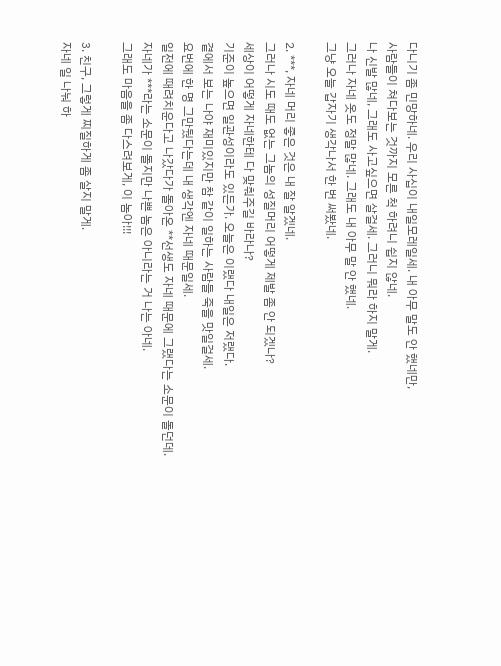다니기 좀 민망하네. 우리 사십이 내일모레일세. 내 아무 말도 안 했네만,
사람들이 쳐다보는 것까지 모른 척 하려니 쉽지 않네.
나 신발 많네, 그래도 사고싶으면 살걸세. 그러니 뭐라 하지 말게.
그러나 자네 옷도 정말 많네. 그래도 내 아무 말 안 했네.
그냥 오늘 갑자기 생각나서 한 번 써봤네.

2. ***, 자네 머리 좋은 것은 내 잘 알겠네.
그러나 시도 때도 없는 그놈의 성질머리 어떻게 제발 좀 안 되겠나?
세상이 어떻게 자네한테 다 맞춰주길 바라나?
기준이 높으면 일관성이라도 있든가. 오늘은 이랬다 내일은 저랬다.
곁에서 보는 나야 재미있지만 참 같이 일하는 사람들 죽을 맛일걸세.
요번에 한 명 그만뒀다는데 내 생각엔 자네 때문일세.
일전에 때려치운다고 나갔다가 돌아온 **선생도 자네 때문에 그랬다는 소문이 돌던데.
자네가 ***라는 소문이 돌지만 나쁜 놈은 아니라는 거 나는 아네.
그래도 마음을 좀 다스려보게, 이 놈아!!!

3. 친구, 그렇게 찌질하게 좀 살지 말게.
자네 일 나눠 하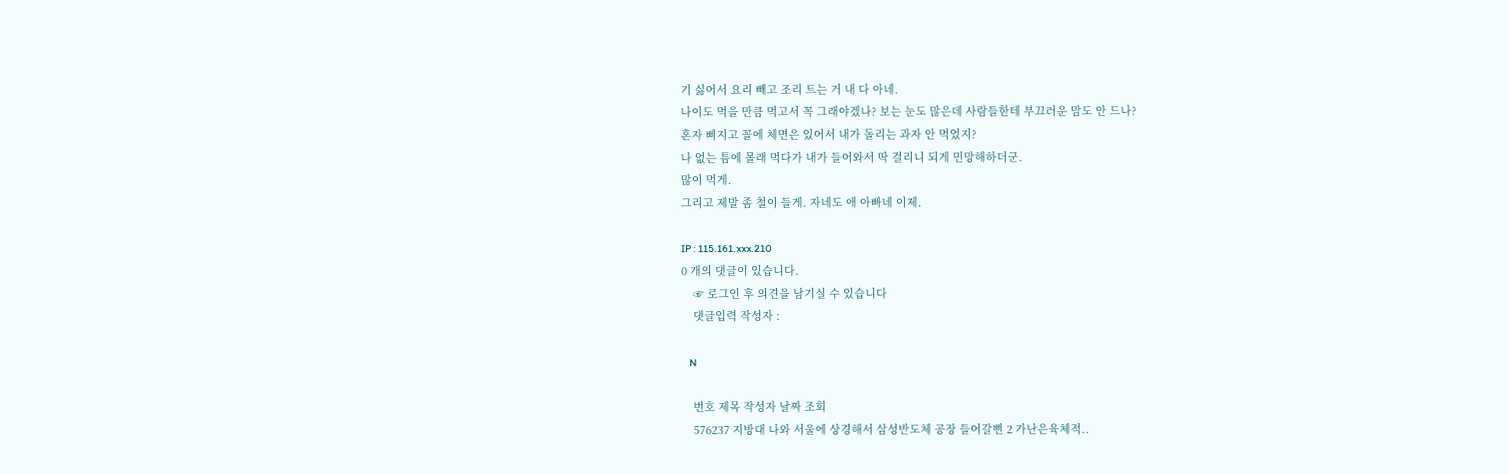기 싫어서 요리 빼고 조리 트는 거 내 다 아네.
나이도 먹을 만큼 먹고서 꼭 그래야겠나? 보는 눈도 많은데 사람들한테 부끄러운 맘도 안 드나?
혼자 삐지고 꼴에 체면은 있어서 내가 돌리는 과자 안 먹었지?
나 없는 틈에 몰래 먹다가 내가 들어와서 딱 걸리니 되게 민망해하더군.
많이 먹게.
그리고 제발 좀 철이 들게. 자네도 애 아빠네 이제.

IP : 115.161.xxx.210
0 개의 댓글이 있습니다.
    ☞ 로그인 후 의견을 남기실 수 있습니다
    댓글입력 작성자 :

    N

    번호 제목 작성자 날짜 조회
    576237 지방대 나와 서울에 상경해서 삼성반도체 공장 들어갈뻔 2 가난은육체적..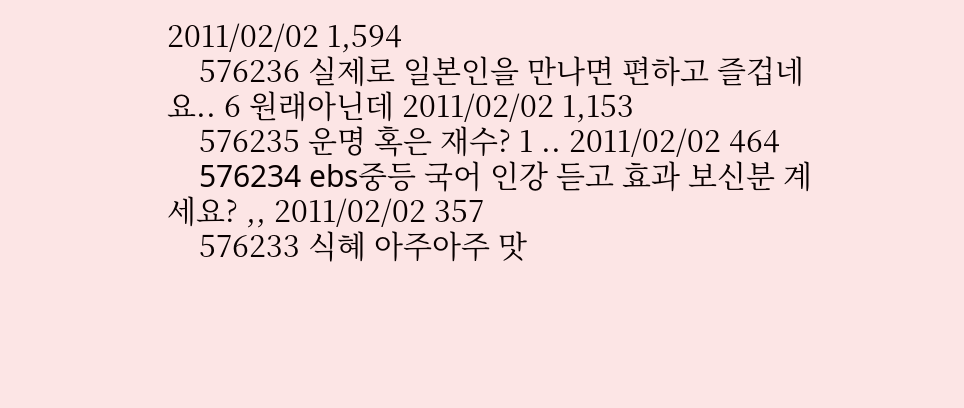2011/02/02 1,594
    576236 실제로 일본인을 만나면 편하고 즐겁네요.. 6 원래아닌데 2011/02/02 1,153
    576235 운명 혹은 재수? 1 .. 2011/02/02 464
    576234 ebs중등 국어 인강 듣고 효과 보신분 계세요? ,, 2011/02/02 357
    576233 식혜 아주아주 맛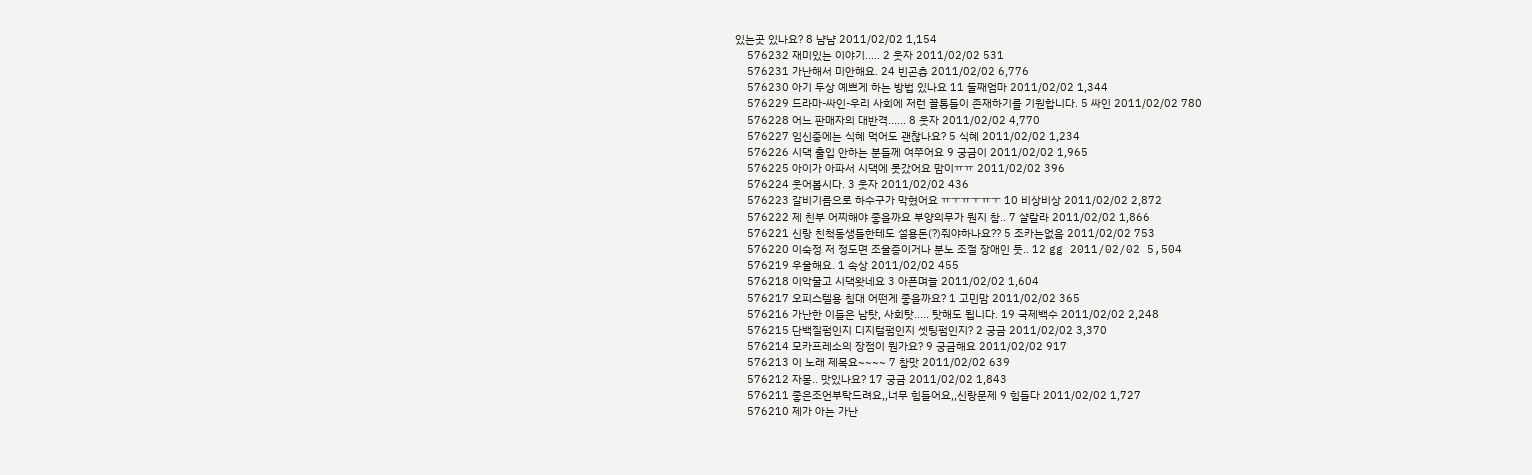있는곳 있나요? 8 냠냠 2011/02/02 1,154
    576232 재미있는 이야기..... 2 웃자 2011/02/02 531
    576231 가난해서 미안해요. 24 빈곤층 2011/02/02 6,776
    576230 아기 두상 예쁘게 하는 방법 있나요 11 둘째엄마 2011/02/02 1,344
    576229 드라마-싸인-우리 사회에 저런 꼴통들이 존재하기를 기원합니다. 5 싸인 2011/02/02 780
    576228 어느 판매자의 대반격...... 8 웃자 2011/02/02 4,770
    576227 임신중에는 식혜 먹어도 괜찮나요? 5 식혜 2011/02/02 1,234
    576226 시댁 출입 안하는 분들께 여쭈어요 9 궁금이 2011/02/02 1,965
    576225 아이가 아파서 시댁에 못갔어요 맘이ㅠㅠ 2011/02/02 396
    576224 웃어봅시다. 3 웃자 2011/02/02 436
    576223 갈비기름으로 하수구가 막혔어요 ㅠㅜㅠㅜㅠㅜ 10 비상비상 2011/02/02 2,872
    576222 제 친부 어찌해야 좋을까요 부양의무가 뭔지 참.. 7 샬랄라 2011/02/02 1,866
    576221 신랑 친척동생들한테도 설용돈(?)줘야하나요?? 5 조카는없음 2011/02/02 753
    576220 이숙정 저 정도면 조울증이거나 분노 조절 장애인 듯.. 12 gg 2011/02/02 5,504
    576219 우울해요. 1 속상 2011/02/02 455
    576218 이악물고 시댁왓네요 3 아픈며늘 2011/02/02 1,604
    576217 오피스텔용 침대 어떤게 좋을까요? 1 고민맘 2011/02/02 365
    576216 가난한 이들은 남탓, 사회탓..... 탓해도 됩니다. 19 국제백수 2011/02/02 2,248
    576215 단백질펌인지 디지털펌인지 셋팅펌인지? 2 궁금 2011/02/02 3,370
    576214 모카프레소의 장점이 뭔가요? 9 궁금해요 2011/02/02 917
    576213 이 노래 제목요~~~~ 7 참맛 2011/02/02 639
    576212 자몽.. 맛있나요? 17 궁금 2011/02/02 1,843
    576211 좋은조언부탁드려요,,너무 힘들어요,,신랑문제 9 힘들다 2011/02/02 1,727
    576210 제가 아는 가난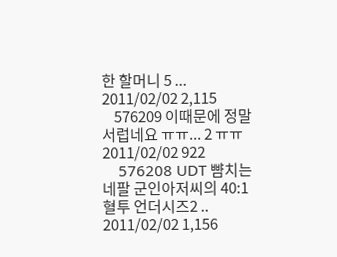한 할머니 5 ... 2011/02/02 2,115
    576209 이때문에 정말 서럽네요 ㅠㅠ... 2 ㅠㅠ 2011/02/02 922
    576208 UDT 뺨치는 네팔 군인아저씨의 40:1 혈투 언더시즈2 .. 2011/02/02 1,156